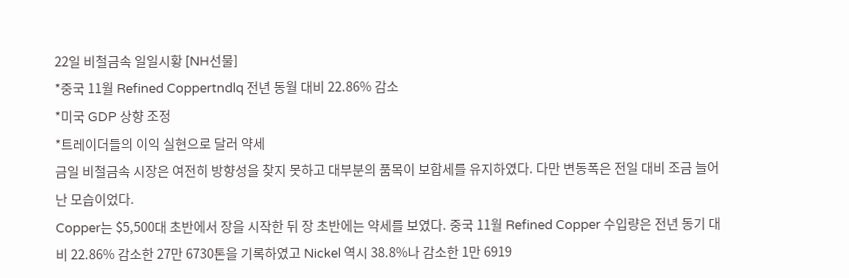22일 비철금속 일일시황 [NH선물]
*중국 11월 Refined Coppertndlq 전년 동월 대비 22.86% 감소
*미국 GDP 상향 조정
*트레이더들의 이익 실현으로 달러 약세
금일 비철금속 시장은 여전히 방향성을 찾지 못하고 대부분의 품목이 보합세를 유지하였다. 다만 변동폭은 전일 대비 조금 늘어난 모습이었다.
Copper는 $5,500대 초반에서 장을 시작한 뒤 장 초반에는 약세를 보였다. 중국 11월 Refined Copper 수입량은 전년 동기 대비 22.86% 감소한 27만 6730톤을 기록하였고 Nickel 역시 38.8%나 감소한 1만 6919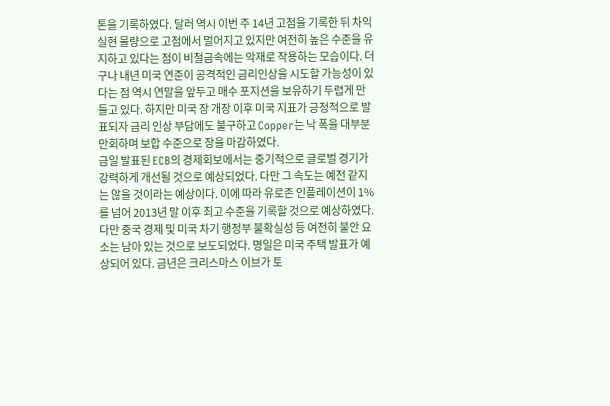톤을 기록하였다. 달러 역시 이번 주 14년 고점을 기록한 뒤 차익 실현 물량으로 고점에서 멀어지고 있지만 여전히 높은 수준을 유지하고 있다는 점이 비철금속에는 악재로 작용하는 모습이다. 더구나 내년 미국 연준이 공격적인 금리인상을 시도할 가능성이 있다는 점 역시 연말을 앞두고 매수 포지션을 보유하기 두렵게 만들고 있다. 하지만 미국 장 개장 이후 미국 지표가 긍정적으로 발표되자 금리 인상 부담에도 불구하고 Copper는 낙 폭을 대부분 만회하며 보합 수준으로 장을 마감하였다.
금일 발표된 ECB의 경제회보에서는 중기적으로 글로벌 경기가 강력하게 개선될 것으로 예상되었다. 다만 그 속도는 예전 같지는 않을 것이라는 예상이다. 이에 따라 유로존 인플레이션이 1%를 넘어 2013년 말 이후 최고 수준을 기록할 것으로 예상하였다. 다만 중국 경제 및 미국 차기 행정부 불확실성 등 여전히 불안 요소는 남아 있는 것으로 보도되었다. 명일은 미국 주택 발표가 예상되어 있다. 금년은 크리스마스 이브가 토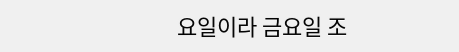요일이라 금요일 조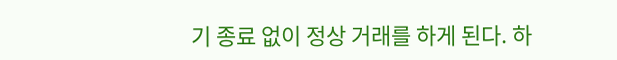기 종료 없이 정상 거래를 하게 된다. 하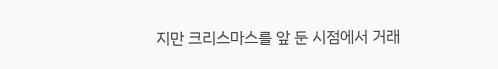지만 크리스마스를 앞 둔 시점에서 거래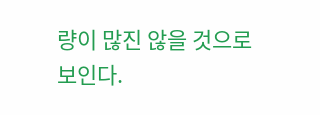량이 많진 않을 것으로 보인다.